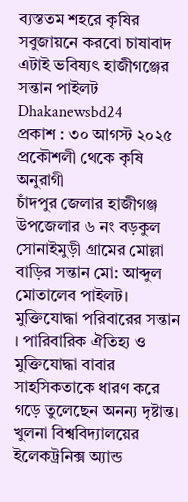ব্যস্ততম শহরে কৃষির সবুজায়নে করবো চাষাবাদ এটাই ভবিষ্যৎ হাজীগঞ্জের সন্তান পাইলট
Dhakanewsbd24
প্রকাশ : ৩০ আগস্ট ২০২৫
প্রকৌশলী থেকে কৃষি অনুরাগী
চাঁদপুর জেলার হাজীগঞ্জ উপজেলার ৬ নং বড়কুল সোনাইমুড়ী গ্রামের মোল্লা বাড়ির সন্তান মো: আব্দুল মোতালেব পাইলট। মুক্তিযোদ্ধা পরিবারের সন্তান । পারিবারিক ঐতিহ্য ও মুক্তিযোদ্ধা বাবার সাহসিকতাকে ধারণ করে গড়ে তুলেছেন অনন্য দৃষ্টান্ত।
খুলনা বিশ্ববিদ্যালয়ের ইলেকট্রনিক্স অ্যান্ড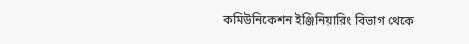কমিউনিকেশন ইঞ্জিনিয়ারিং বিভাগ থেকে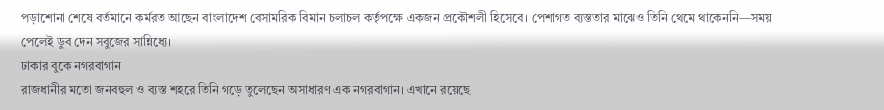পড়াশোনা শেষে বর্তমানে কর্মরত আছেন বাংলাদেশ বেসামরিক বিমান চলাচল কর্তৃপক্ষে একজন প্রকৌশলী হিসেবে। পেশাগত ব্যস্ততার মাঝেও তিনি থেমে থাকেননি—সময় পেলেই ডুব দেন সবুজের সান্নিধ্যে।
ঢাকার বুকে নগরবাগান
রাজধানীর মতো জনবহুল ও ব্যস্ত শহরে তিনি গড়ে তুলেছেন অসাধারণ এক নগরবাগান। এখানে রয়েছে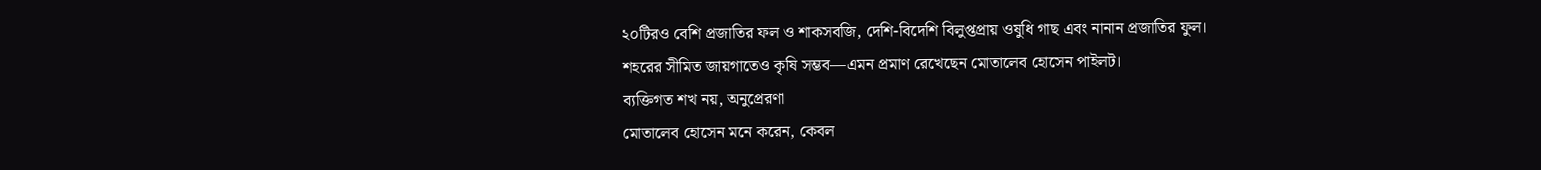২০টিরও বেশি প্রজাতির ফল ও শাকসবজি, দেশি-বিদেশি বিলুপ্তপ্রায় ওষুধি গাছ এবং নানান প্রজাতির ফুল।
শহরের সীমিত জায়গাতেও কৃষি সম্ভব—এমন প্রমাণ রেখেছেন মোতালেব হোসেন পাইলট।
ব্যক্তিগত শখ নয়, অনুপ্রেরণা
মোতালেব হোসেন মনে করেন, কেবল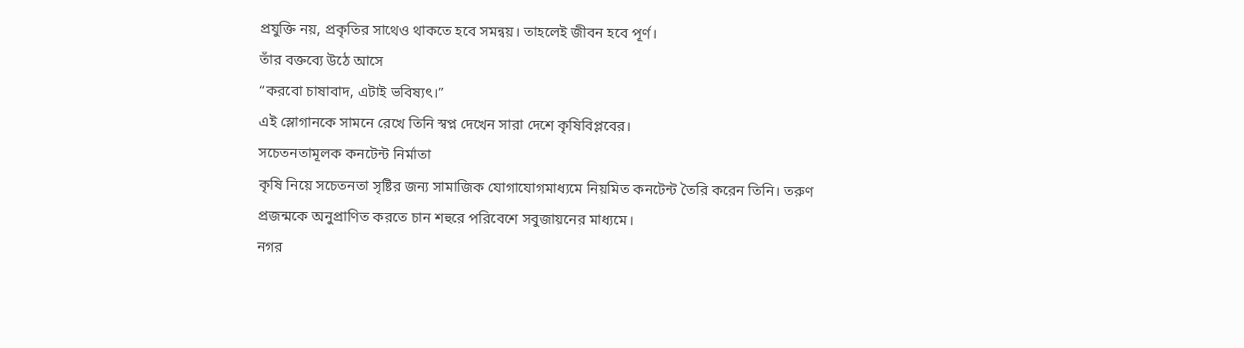প্রযুক্তি নয়, প্রকৃতির সাথেও থাকতে হবে সমন্বয়। তাহলেই জীবন হবে পূর্ণ।
তাঁর বক্তব্যে উঠে আসে
“করবো চাষাবাদ, এটাই ভবিষ্যৎ।”
এই স্লোগানকে সামনে রেখে তিনি স্বপ্ন দেখেন সারা দেশে কৃষিবিপ্লবের।
সচেতনতামূলক কনটেন্ট নির্মাতা
কৃষি নিয়ে সচেতনতা সৃষ্টির জন্য সামাজিক যোগাযোগমাধ্যমে নিয়মিত কনটেন্ট তৈরি করেন তিনি। তরুণ প্রজন্মকে অনুপ্রাণিত করতে চান শহুরে পরিবেশে সবুজায়নের মাধ্যমে।
নগর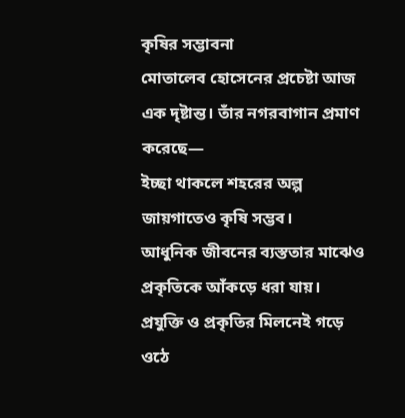কৃষির সম্ভাবনা
মোতালেব হোসেনের প্রচেষ্টা আজ এক দৃষ্টান্ত। তাঁর নগরবাগান প্রমাণ করেছে—
ইচ্ছা থাকলে শহরের অল্প জায়গাতেও কৃষি সম্ভব।
আধুনিক জীবনের ব্যস্ততার মাঝেও প্রকৃতিকে আঁকড়ে ধরা যায়।
প্রযুক্তি ও প্রকৃতির মিলনেই গড়ে ওঠে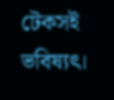টেকসই ভবিষ্যৎ।